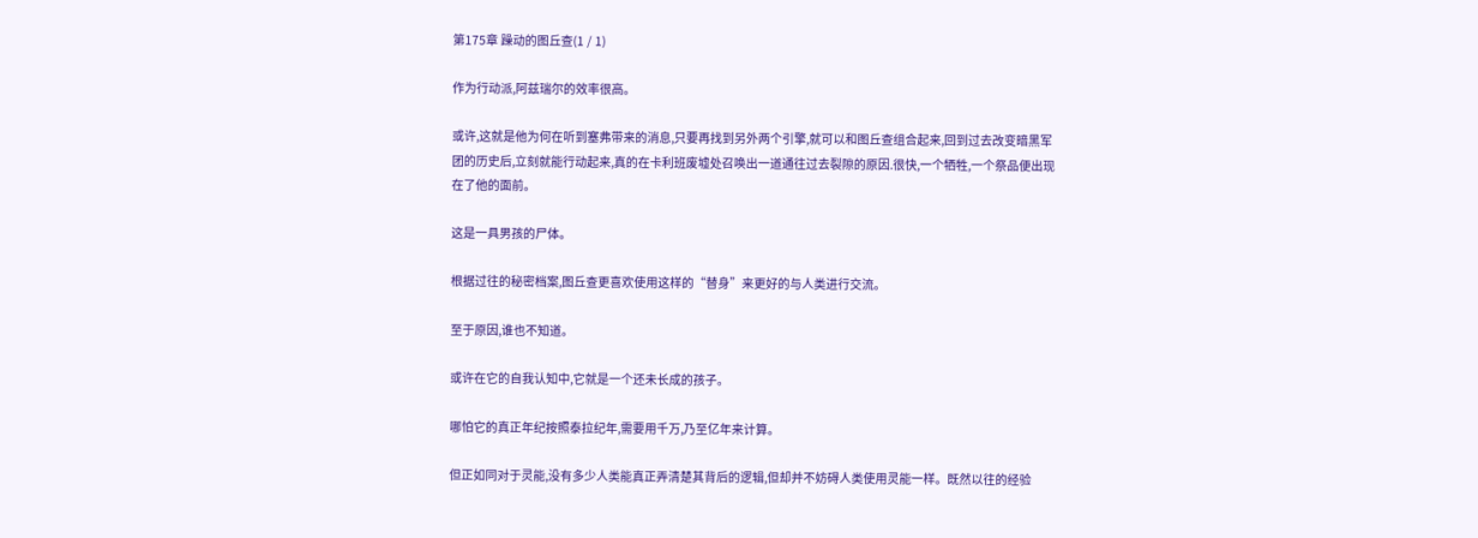第175章 躁动的图丘查(1 / 1)

作为行动派,阿兹瑞尔的效率很高。

或许,这就是他为何在听到塞弗带来的消息,只要再找到另外两个引擎,就可以和图丘查组合起来,回到过去改变暗黑军团的历史后,立刻就能行动起来,真的在卡利班废墟处召唤出一道通往过去裂隙的原因.很快,一个牺牲,一个祭品便出现在了他的面前。

这是一具男孩的尸体。

根据过往的秘密档案,图丘查更喜欢使用这样的“替身”来更好的与人类进行交流。

至于原因,谁也不知道。

或许在它的自我认知中,它就是一个还未长成的孩子。

哪怕它的真正年纪按照泰拉纪年,需要用千万,乃至亿年来计算。

但正如同对于灵能,没有多少人类能真正弄清楚其背后的逻辑,但却并不妨碍人类使用灵能一样。既然以往的经验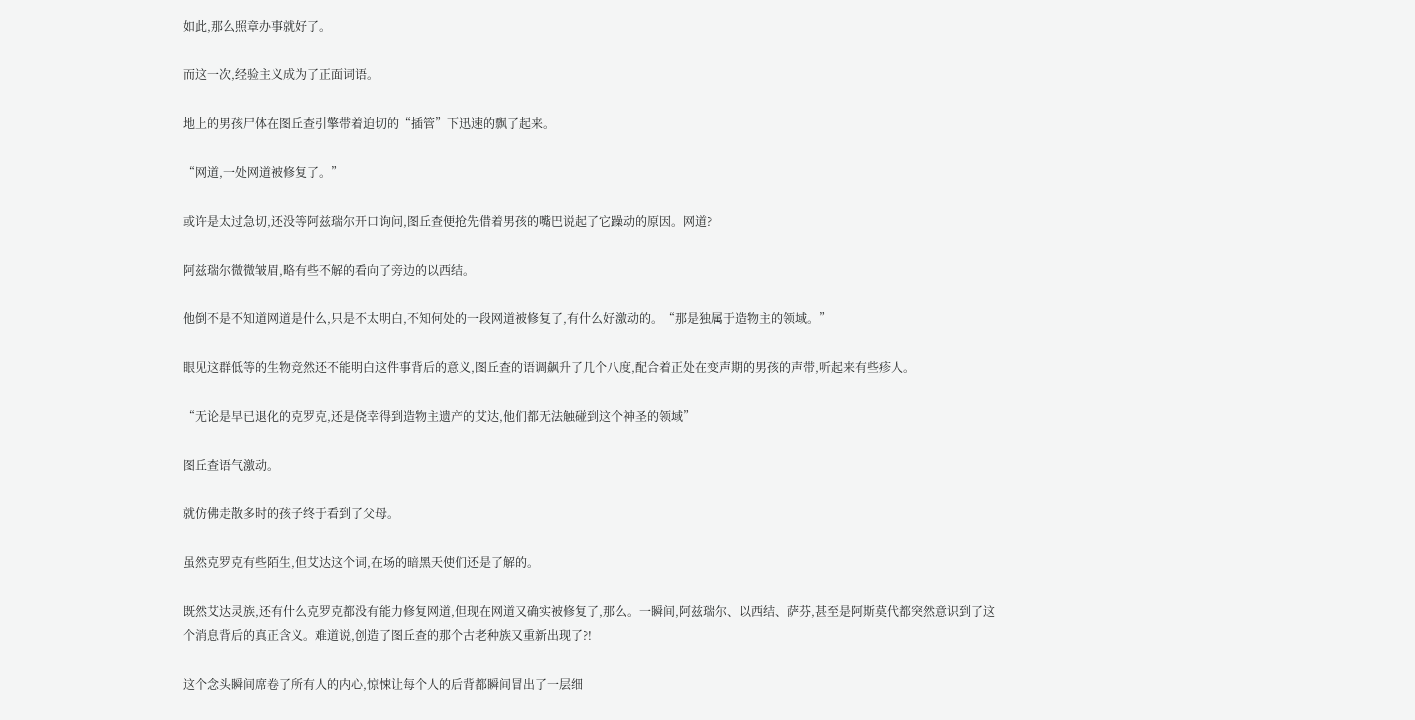如此,那么照章办事就好了。

而这一次,经验主义成为了正面词语。

地上的男孩尸体在图丘查引擎带着迫切的“插管”下迅速的飘了起来。

“网道,一处网道被修复了。”

或许是太过急切,还没等阿兹瑞尔开口询问,图丘查便抢先借着男孩的嘴巴说起了它躁动的原因。网道?

阿兹瑞尔微微皱眉,略有些不解的看向了旁边的以西结。

他倒不是不知道网道是什么,只是不太明白,不知何处的一段网道被修复了,有什么好激动的。“那是独属于造物主的领域。”

眼见这群低等的生物竞然还不能明白这件事背后的意义,图丘查的语调飙升了几个八度,配合着正处在变声期的男孩的声带,听起来有些疹人。

“无论是早已退化的克罗克,还是侥幸得到造物主遗产的艾达,他们都无法触碰到这个神圣的领域”

图丘查语气激动。

就仿佛走散多时的孩子终于看到了父母。

虽然克罗克有些陌生,但艾达这个词,在场的暗黑天使们还是了解的。

既然艾达灵族,还有什么克罗克都没有能力修复网道,但现在网道又确实被修复了,那么。一瞬间,阿兹瑞尔、以西结、萨芬,甚至是阿斯莫代都突然意识到了这个消息背后的真正含义。难道说,创造了图丘查的那个古老种族又重新出现了?!

这个念头瞬间席卷了所有人的内心,惊悚让每个人的后背都瞬间冒出了一层细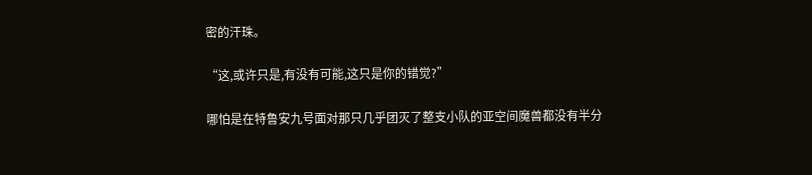密的汗珠。

“这,或许只是,有没有可能,这只是你的错觉?”

哪怕是在特鲁安九号面对那只几乎团灭了整支小队的亚空间魔兽都没有半分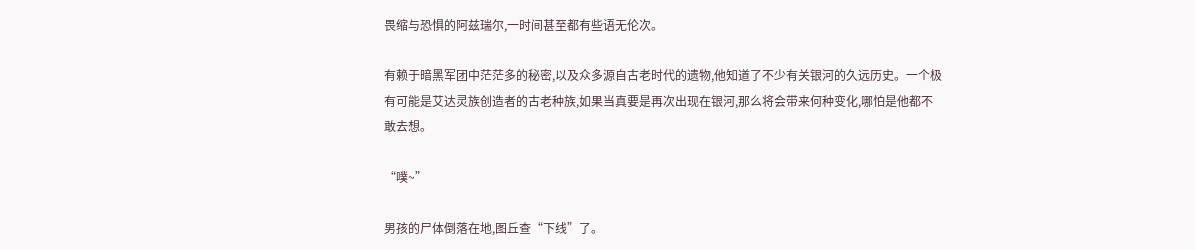畏缩与恐惧的阿兹瑞尔,一时间甚至都有些语无伦次。

有赖于暗黑军团中茫茫多的秘密,以及众多源自古老时代的遗物,他知道了不少有关银河的久远历史。一个极有可能是艾达灵族创造者的古老种族,如果当真要是再次出现在银河,那么将会带来何种变化,哪怕是他都不敢去想。

“噗~”

男孩的尸体倒落在地,图丘查“下线”了。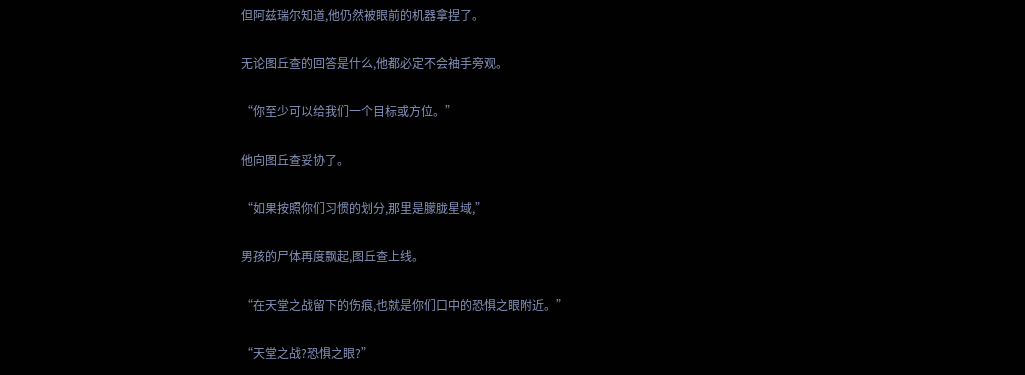但阿兹瑞尔知道,他仍然被眼前的机器拿捏了。

无论图丘查的回答是什么,他都必定不会袖手旁观。

“你至少可以给我们一个目标或方位。”

他向图丘查妥协了。

“如果按照你们习惯的划分,那里是朦胧星域,”

男孩的尸体再度飘起,图丘查上线。

“在天堂之战留下的伤痕,也就是你们口中的恐惧之眼附近。”

“天堂之战?恐惧之眼?”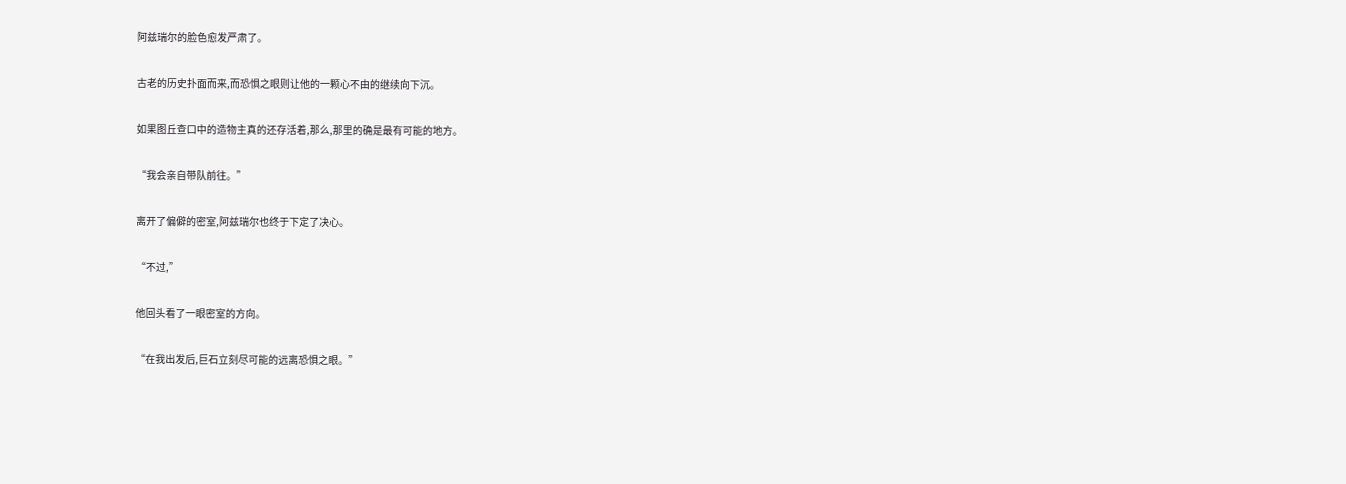阿兹瑞尔的脸色愈发严肃了。

古老的历史扑面而来,而恐惧之眼则让他的一颗心不由的继续向下沉。

如果图丘查口中的造物主真的还存活着,那么,那里的确是最有可能的地方。

“我会亲自带队前往。”

离开了偏僻的密室,阿兹瑞尔也终于下定了决心。

“不过,”

他回头看了一眼密室的方向。

“在我出发后,巨石立刻尽可能的远离恐惧之眼。”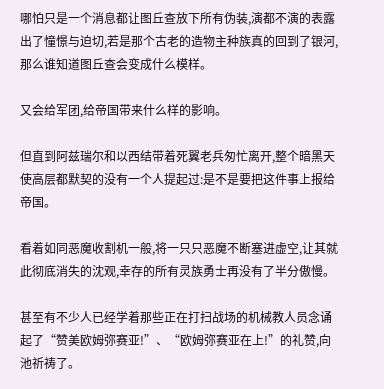哪怕只是一个消息都让图丘查放下所有伪装,演都不演的表露出了憧憬与迫切,若是那个古老的造物主种族真的回到了银河,那么谁知道图丘查会变成什么模样。

又会给军团,给帝国带来什么样的影响。

但直到阿兹瑞尔和以西结带着死翼老兵匆忙离开,整个暗黑天使高层都默契的没有一个人提起过:是不是要把这件事上报给帝国。

看着如同恶魔收割机一般,将一只只恶魔不断塞进虚空,让其就此彻底消失的沈观,幸存的所有灵族勇士再没有了半分傲慢。

甚至有不少人已经学着那些正在打扫战场的机械教人员念诵起了“赞美欧姆弥赛亚!”、“欧姆弥赛亚在上!”的礼赞,向池祈祷了。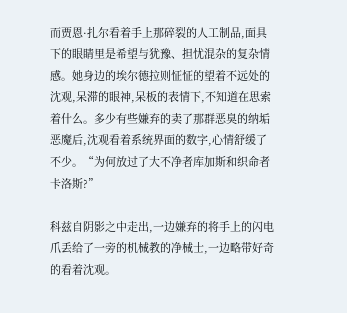而贾恩·扎尔看着手上那碎裂的人工制品,面具下的眼睛里是希望与犹豫、担忧混杂的复杂情感。她身边的埃尔德拉则怔怔的望着不远处的沈观,呆滞的眼神,呆板的表情下,不知道在思索着什么。多少有些嫌弃的卖了那群恶臭的纳垢恶魔后,沈观看着系统界面的数字,心情舒缓了不少。“为何放过了大不净者库加斯和织命者卡洛斯?”

科兹自阴影之中走出,一边嫌弃的将手上的闪电爪丢给了一旁的机械教的净械士,一边略带好奇的看着沈观。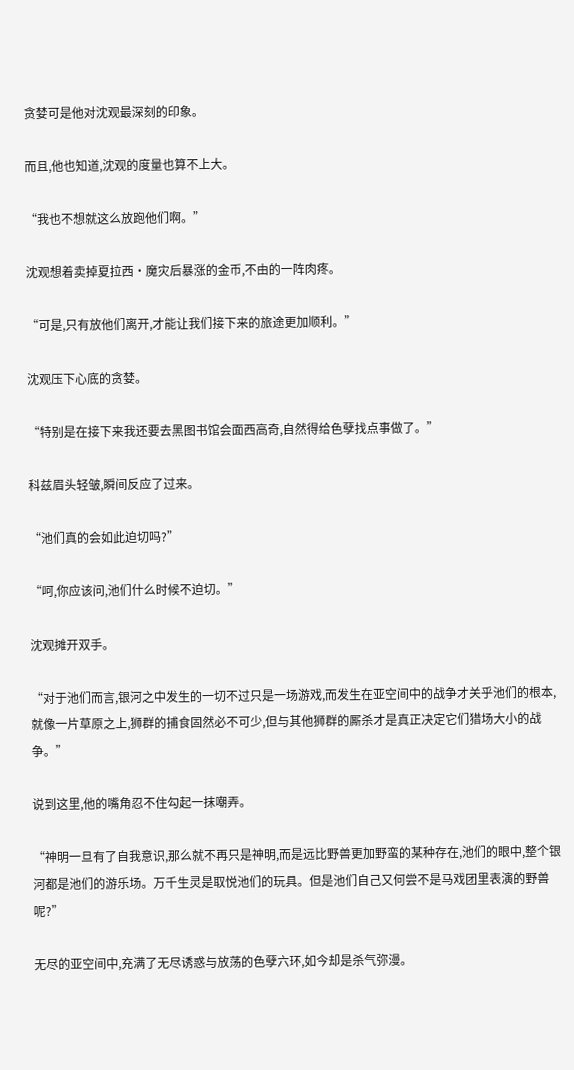贪婪可是他对沈观最深刻的印象。

而且,他也知道,沈观的度量也算不上大。

“我也不想就这么放跑他们啊。”

沈观想着卖掉夏拉西·魔灾后暴涨的金币,不由的一阵肉疼。

“可是,只有放他们离开,才能让我们接下来的旅途更加顺利。”

沈观压下心底的贪婪。

“特别是在接下来我还要去黑图书馆会面西高奇,自然得给色孽找点事做了。”

科兹眉头轻皱,瞬间反应了过来。

“池们真的会如此迫切吗?”

“呵,你应该问,池们什么时候不迫切。”

沈观摊开双手。

“对于池们而言,银河之中发生的一切不过只是一场游戏,而发生在亚空间中的战争才关乎池们的根本,就像一片草原之上,狮群的捕食固然必不可少,但与其他狮群的厮杀才是真正决定它们猎场大小的战争。”

说到这里,他的嘴角忍不住勾起一抹嘲弄。

“神明一旦有了自我意识,那么就不再只是神明,而是远比野兽更加野蛮的某种存在,池们的眼中,整个银河都是池们的游乐场。万千生灵是取悦池们的玩具。但是池们自己又何尝不是马戏团里表演的野兽呢?”

无尽的亚空间中,充满了无尽诱惑与放荡的色孽六环,如今却是杀气弥漫。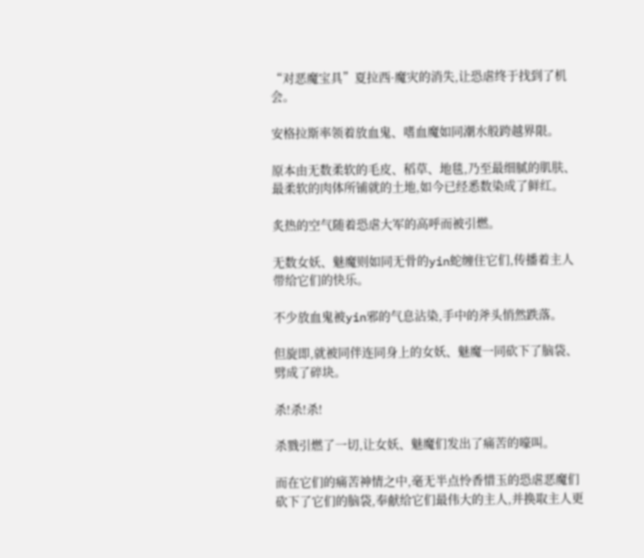“对恶魔宝具”夏拉西·魔灾的消失,让恐虐终于找到了机会。

安格拉斯率领着放血鬼、嗜血魔如同潮水般跨越界限。

原本由无数柔软的毛皮、稻草、地毯,乃至最细腻的肌肤、最柔软的肉体所铺就的土地,如今已经悉数染成了鲜红。

炙热的空气随着恐虐大军的高呼而被引燃。

无数女妖、魅魔则如同无骨的yin蛇缠住它们,传播着主人带给它们的快乐。

不少放血鬼被yin邪的气息沾染,手中的斧头悄然跌落。

但旋即,就被同伴连同身上的女妖、魅魔一同砍下了脑袋、劈成了碎块。

杀!杀!杀!

杀戮引燃了一切,让女妖、魅魔们发出了痛苦的嚎叫。

而在它们的痛苦神情之中,毫无半点怜香惜玉的恐虐恶魔们砍下了它们的脑袋,奉献给它们最伟大的主人,并换取主人更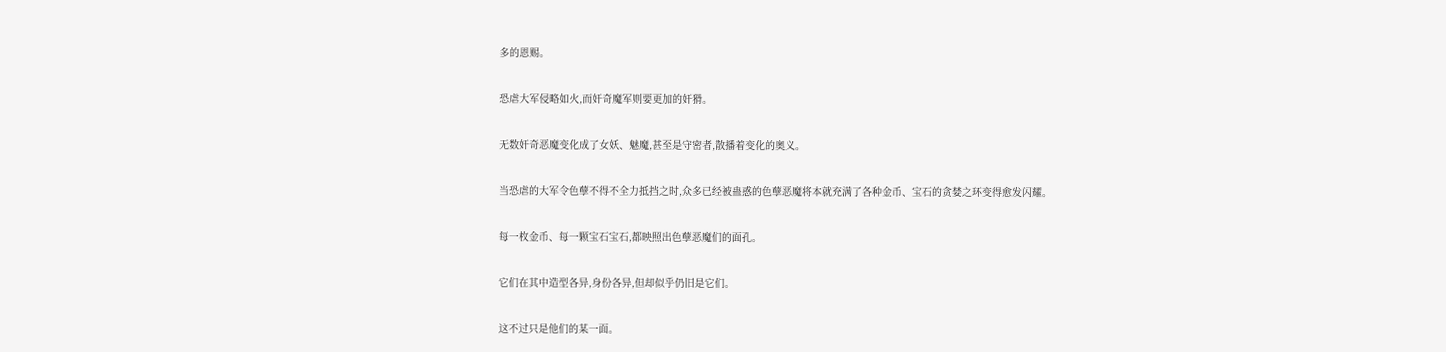多的恩赐。

恐虐大军侵略如火,而奸奇魔军则要更加的奸猾。

无数奸奇恶魔变化成了女妖、魅魔,甚至是守密者,散播着变化的奥义。

当恐虐的大军令色孽不得不全力抵挡之时,众多已经被蛊惑的色孽恶魔将本就充满了各种金币、宝石的贪婪之环变得愈发闪耀。

每一枚金币、每一颗宝石宝石,都映照出色孽恶魔们的面孔。

它们在其中造型各异,身份各异,但却似乎仍旧是它们。

这不过只是他们的某一面。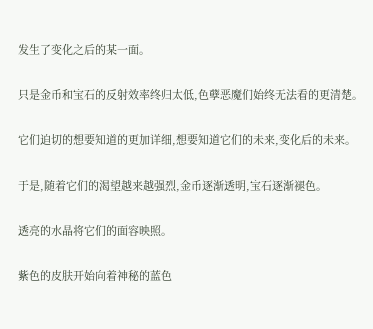发生了变化之后的某一面。

只是金币和宝石的反射效率终归太低,色孽恶魔们始终无法看的更清楚。

它们迫切的想要知道的更加详细,想要知道它们的未来,变化后的未来。

于是,随着它们的渴望越来越强烈,金币逐渐透明,宝石逐渐褪色。

透亮的水晶将它们的面容映照。

紫色的皮肤开始向着神秘的蓝色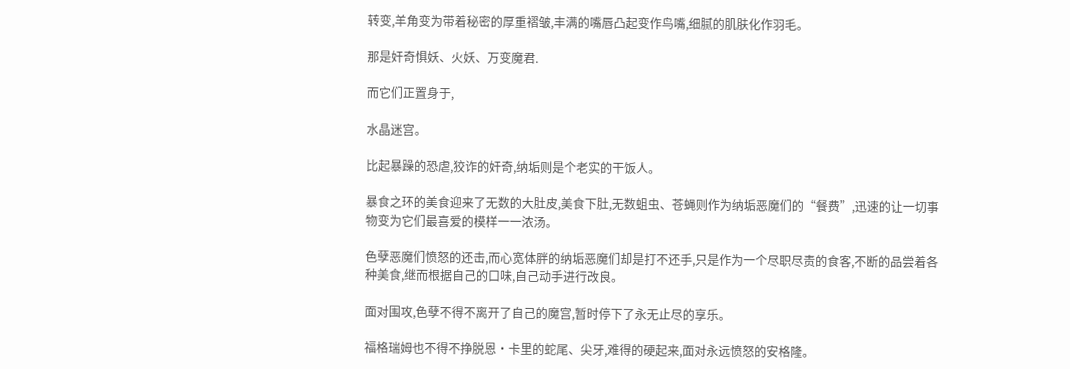转变,羊角变为带着秘密的厚重褶皱,丰满的嘴唇凸起变作鸟嘴,细腻的肌肤化作羽毛。

那是奸奇惧妖、火妖、万变魔君.

而它们正置身于,

水晶迷宫。

比起暴躁的恐虐,狡诈的奸奇,纳垢则是个老实的干饭人。

暴食之环的美食迎来了无数的大肚皮,美食下肚,无数蛆虫、苍蝇则作为纳垢恶魔们的“餐费”,迅速的让一切事物变为它们最喜爱的模样一一浓汤。

色孽恶魔们愤怒的还击,而心宽体胖的纳垢恶魔们却是打不还手,只是作为一个尽职尽责的食客,不断的品尝着各种美食,继而根据自己的口味,自己动手进行改良。

面对围攻,色孽不得不离开了自己的魔宫,暂时停下了永无止尽的享乐。

福格瑞姆也不得不挣脱恩·卡里的蛇尾、尖牙,难得的硬起来,面对永远愤怒的安格隆。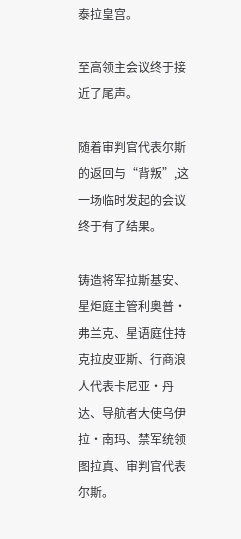泰拉皇宫。

至高领主会议终于接近了尾声。

随着审判官代表尔斯的返回与“背叛”,这一场临时发起的会议终于有了结果。

铸造将军拉斯基安、星炬庭主管利奥普·弗兰克、星语庭住持克拉皮亚斯、行商浪人代表卡尼亚·丹达、导航者大使乌伊拉·南玛、禁军统领图拉真、审判官代表尔斯。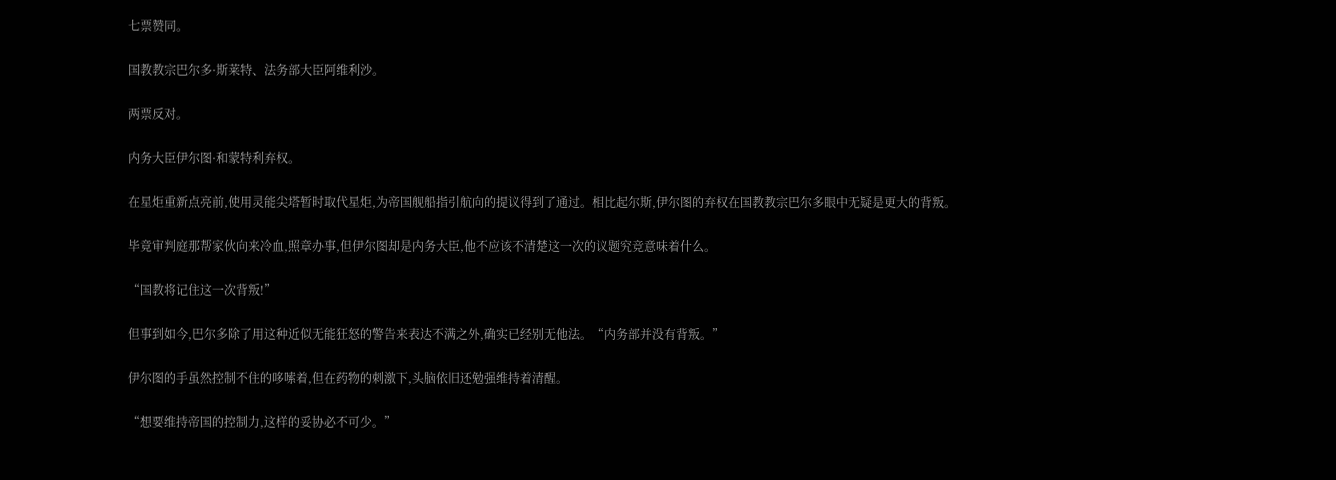七票赞同。

国教教宗巴尔多·斯莱特、法务部大臣阿维利沙。

两票反对。

内务大臣伊尔图·和蒙特利弃权。

在星炬重新点亮前,使用灵能尖塔暂时取代星炬,为帝国舰船指引航向的提议得到了通过。相比起尔斯,伊尔图的弃权在国教教宗巴尔多眼中无疑是更大的背叛。

毕竟审判庭那帮家伙向来冷血,照章办事,但伊尔图却是内务大臣,他不应该不清楚这一次的议题究竞意味着什么。

“国教将记住这一次背叛!”

但事到如今,巴尔多除了用这种近似无能狂怒的警告来表达不满之外,确实已经别无他法。“内务部并没有背叛。”

伊尔图的手虽然控制不住的哆嗦着,但在药物的刺激下,头脑依旧还勉强维持着清醒。

“想要维持帝国的控制力,这样的妥协必不可少。”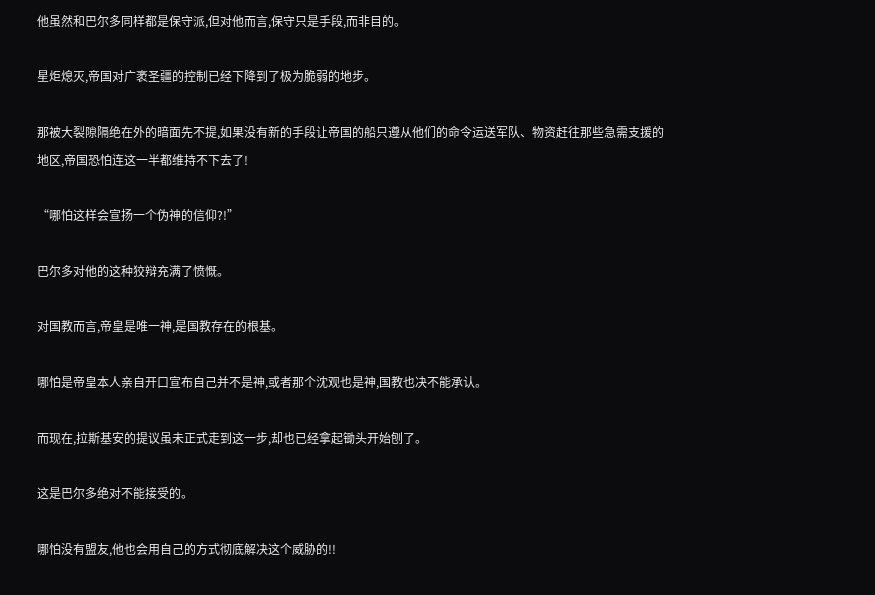他虽然和巴尔多同样都是保守派,但对他而言,保守只是手段,而非目的。

星炬熄灭,帝国对广袤圣疆的控制已经下降到了极为脆弱的地步。

那被大裂隙隔绝在外的暗面先不提,如果没有新的手段让帝国的船只遵从他们的命令运送军队、物资赶往那些急需支援的地区,帝国恐怕连这一半都维持不下去了!

“哪怕这样会宣扬一个伪神的信仰?!”

巴尔多对他的这种狡辩充满了愤慨。

对国教而言,帝皇是唯一神,是国教存在的根基。

哪怕是帝皇本人亲自开口宣布自己并不是神,或者那个沈观也是神,国教也决不能承认。

而现在,拉斯基安的提议虽未正式走到这一步,却也已经拿起锄头开始刨了。

这是巴尔多绝对不能接受的。

哪怕没有盟友,他也会用自己的方式彻底解决这个威胁的!!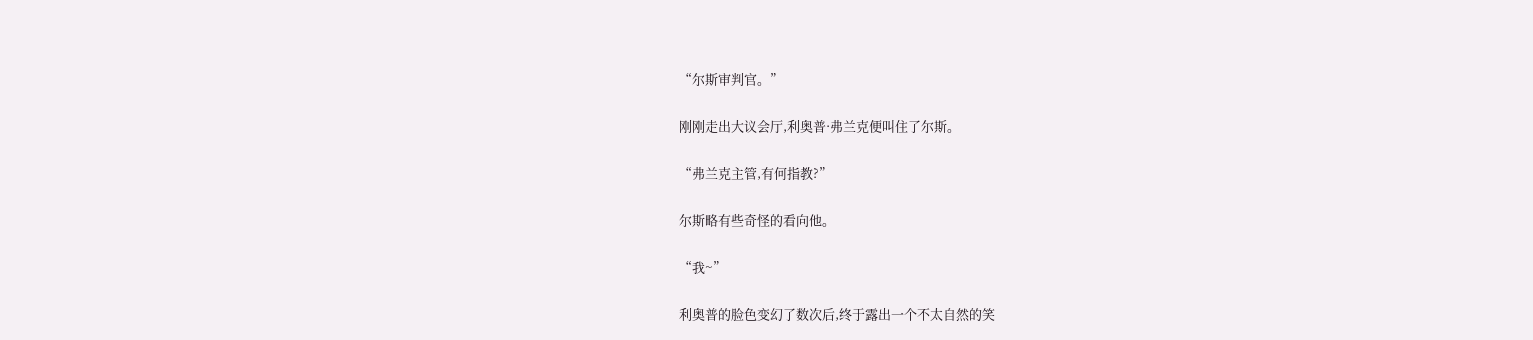“尔斯审判官。”

刚刚走出大议会厅,利奥普·弗兰克便叫住了尔斯。

“弗兰克主管,有何指教?”

尔斯略有些奇怪的看向他。

“我~”

利奥普的脸色变幻了数次后,终于露出一个不太自然的笑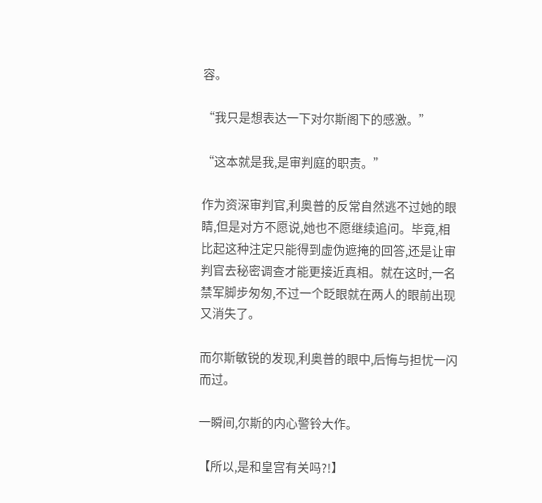容。

“我只是想表达一下对尔斯阁下的感激。”

“这本就是我,是审判庭的职责。”

作为资深审判官,利奥普的反常自然逃不过她的眼睛,但是对方不愿说,她也不愿继续追问。毕竟,相比起这种注定只能得到虚伪遮掩的回答,还是让审判官去秘密调查才能更接近真相。就在这时,一名禁军脚步匆匆,不过一个眨眼就在两人的眼前出现又消失了。

而尔斯敏锐的发现,利奥普的眼中,后悔与担忧一闪而过。

一瞬间,尔斯的内心警铃大作。

【所以,是和皇宫有关吗?!】